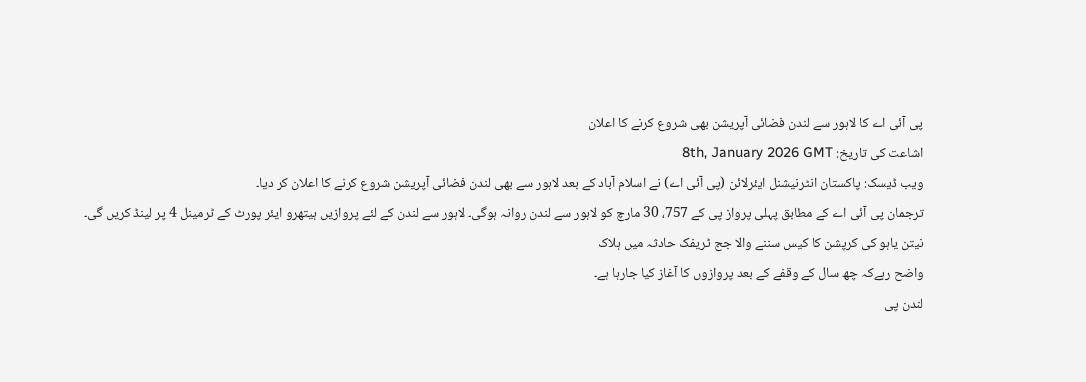پی آئی اے کا لاہور سے لندن فضائی آپریشن بھی شروع کرنے کا اعلان
اشاعت کی تاریخ: 8th, January 2026 GMT
ویب ڈیسک: پاکستان انٹرنیشنل ایئرلائن (پی آئی اے) نے اسلام آباد کے بعد لاہور سے بھی لندن فضائی آپریشن شروع کرنے کا اعلان کر دیا۔
ترجمان پی آئی اے کے مطابق پہلی پرواز پی کے 757، 30 مارچ کو لاہور سے لندن روانہ ہوگی۔ لاہور سے لندن کے لئے پروازیں ہیتھرو ایئر پورٹ کے ٹرمینل 4 پر لینڈ کریں گی۔
نیتن یاہو کی کرپشن کا کیس سننے والا جج ٹریفک حادثہ میں ہلاک
واضح رہےکہ چھ سال کے وقفے کے بعد پروازوں کا آغاز کیا جارہا ہے۔
لندن پی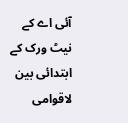آئی اے کے نیٹ ورک کے ابتدائی بین لاقوامی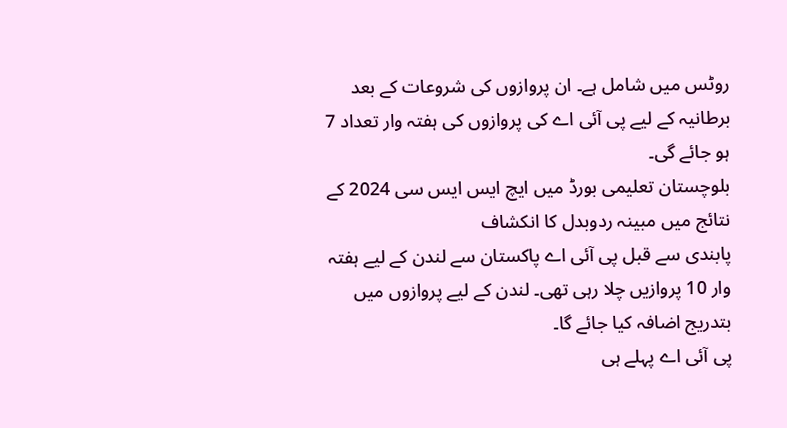روٹس میں شامل ہے۔ ان پروازوں کی شروعات کے بعد برطانیہ کے لیے پی آئی اے کی پروازوں کی ہفتہ وار تعداد 7 ہو جائے گی۔
بلوچستان تعلیمی بورڈ میں ایچ ایس ایس سی 2024 کے نتائج میں مبینہ ردوبدل کا انکشاف
پابندی سے قبل پی آئی اے پاکستان سے لندن کے لیے ہفتہ وار 10 پروازیں چلا رہی تھی۔ لندن کے لیے پروازوں میں بتدریج اضافہ کیا جائے گا۔
پی آئی اے پہلے ہی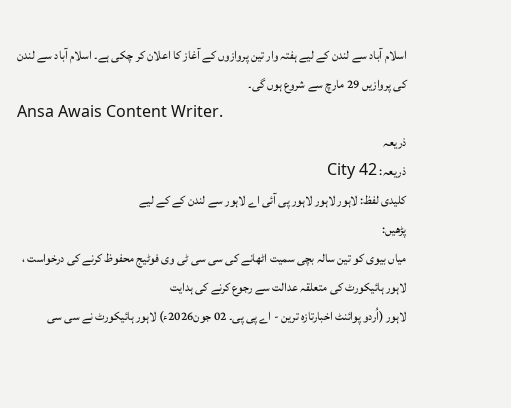اسلام آباد سے لندن کے لیے ہفتہ وار تین پروازوں کے آغاز کا اعلان کر چکی ہے۔ اسلام آباد سے لندن کی پروازیں 29 مارچ سے شروع ہوں گی۔
Ansa Awais Content Writer.
ذریعہ
ذریعہ: City 42
کلیدی لفظ: لاہور لاہور لاہور پی آئی اے لاہور سے لندن کے کے لیے
پڑھیں:
میاں بیوی کو تین سالہ بچی سمیت اٹھانے کی سی سی ٹی وی فوٹیج محفوظ کرنے کی درخواست ، لاہور ہائیکورٹ کی متعلقہ عدالت سے رجوع کرنے کی ہدایت
لاہور (اُردو پوائنٹ اخبارتازہ ترین - اے پی پی۔ 02 جون2026ء) لاہور ہائیکورٹ نے سی سی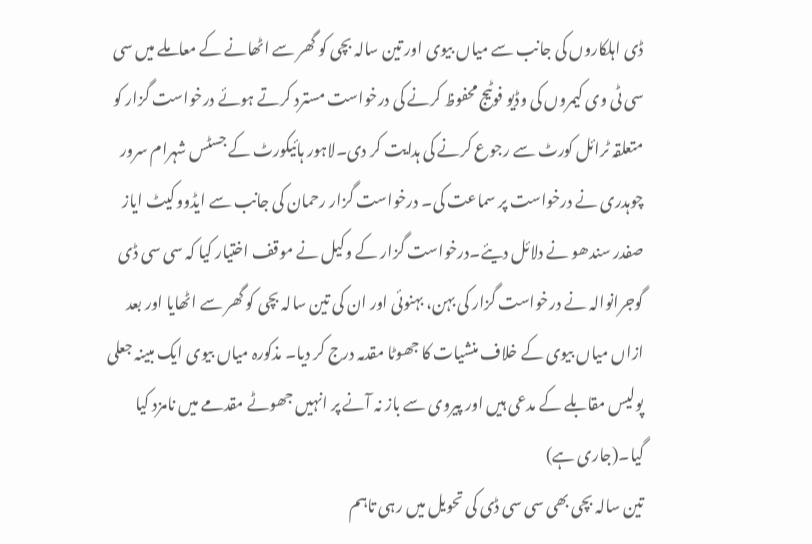ڈی اہلکاروں کی جانب سے میاں بیوی اور تین سالہ بچی کو گھر سے اٹھانے کے معاملے میں سی سی ٹی وی کیمروں کی وڈیو فوٹیج محفوظ کرنے کی درخواست مسترد کرتے ہوئے درخواست گزار کو متعلقہ ٹرائل کورٹ سے رجوع کرنے کی ہدایت کر دی۔لاہور ہائیکورٹ کے جسٹس شہرام سرور چوہدری نے درخواست پر سماعت کی۔ درخواست گزار رحمان کی جانب سے ایڈووکیٹ ایاز صفدر سندھو نے دلائل دیئے۔درخواست گزار کے وکیل نے موقف اختیار کیا کہ سی سی ڈی گوجرانوالہ نے درخواست گزار کی بہن، بہنوئی اور ان کی تین سالہ بچی کو گھر سے اٹھایا اور بعد ازاں میاں بیوی کے خلاف منشیات کا جھوٹا مقدمہ درج کر دیا۔ مذکورہ میاں بیوی ایک مبینہ جعلی پولیس مقابلے کے مدعی ہیں اور پیروی سے باز نہ آنے پر انہیں جھوٹے مقدمے میں نامزد کیا گیا۔(جاری ہے)
تین سالہ بچی بھی سی سی ڈی کی تحویل میں رہی تاہم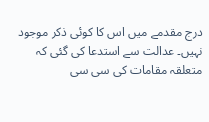درج مقدمے میں اس کا کوئی ذکر موجود نہیں۔ عدالت سے استدعا کی گئی کہ متعلقہ مقامات کی سی سی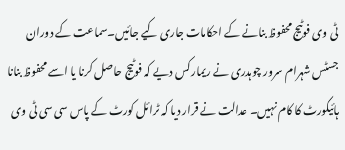ٹی وی فوٹیج محفوظ بنانے کے احکامات جاری کیے جائیں۔سماعت کے دوران جسٹس شہرام سرور چوہدری نے ریمارکس دیے کہ فوٹیج حاصل کرنا یا اسے محفوظ بنانا ہائیکورٹ کا کام نہیں۔ عدالت نے قرار دیا کہ ٹرائل کورٹ کے پاس سی سی ٹی وی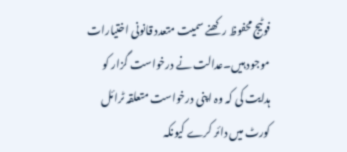فوٹیج محفوظ رکھنے سمیت متعدد قانونی اختیارات موجود ہیں۔عدالت نے درخواست گزار کو ہدایت کی کہ وہ اپنی درخواست متعلقہ ٹرائل کورٹ میں دائر کرے کیونکہ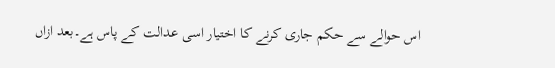اس حوالے سے حکم جاری کرنے کا اختیار اسی عدالت کے پاس ہے۔بعد ازاں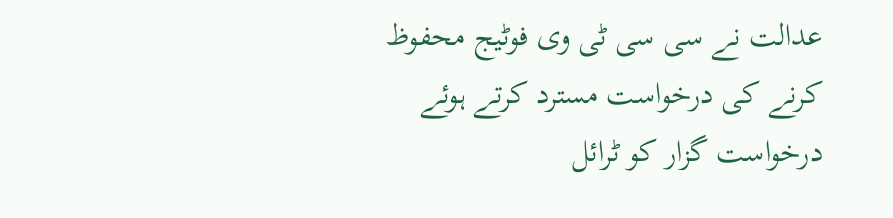عدالت نے سی سی ٹی وی فوٹیج محفوظ کرنے کی درخواست مسترد کرتے ہوئے درخواست گزار کو ٹرائل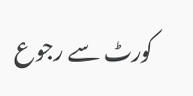کورٹ سے رجوع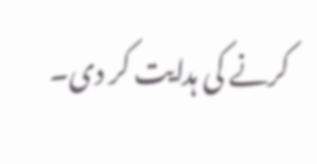کرنے کی ہدایت کر دی۔